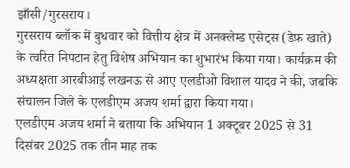झाँसी/गुरसराय।
गुरसराय ब्लॉक में बुधवार को वित्तीय क्षेत्र में अनक्लेम्ड एसेट्स (डेफ़ खाते) के त्वरित निपटान हेतु विशेष अभियान का शुभारंभ किया गया। कार्यक्रम की अध्यक्षता आरबीआई लखनऊ से आए एलडीओ विशाल यादव ने की, जबकि संचालन जिले के एलडीएम अजय शर्मा द्वारा किया गया।
एलडीएम अजय शर्मा ने बताया कि अभियान 1 अक्टूबर 2025 से 31 दिसंबर 2025 तक तीन माह तक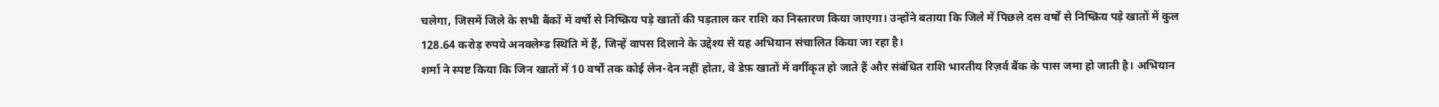चलेगा, जिसमें जिले के सभी बैंकों में वर्षों से निष्क्रिय पड़े खातों की पड़ताल कर राशि का निस्तारण किया जाएगा। उन्होंने बताया कि जिले में पिछले दस वर्षों से निष्क्रिय पड़े खातों में कुल 128.64 करोड़ रुपये अनक्लेम्ड स्थिति में हैं, जिन्हें वापस दिलाने के उद्देश्य से यह अभियान संचालित किया जा रहा है।
शर्मा ने स्पष्ट किया कि जिन खातों में 10 वर्षों तक कोई लेन-देन नहीं होता, वे डेफ़ खातों में वर्गीकृत हो जाते हैं और संबंधित राशि भारतीय रिज़र्व बैंक के पास जमा हो जाती है। अभियान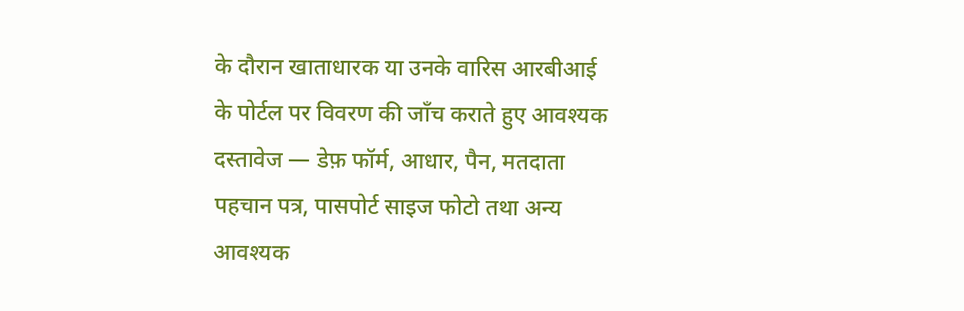के दौरान खाताधारक या उनके वारिस आरबीआई के पोर्टल पर विवरण की जाँच कराते हुए आवश्यक दस्तावेज — डेफ़ फॉर्म, आधार, पैन, मतदाता पहचान पत्र, पासपोर्ट साइज फोटो तथा अन्य आवश्यक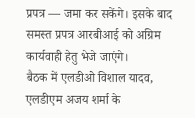प्रपत्र — जमा कर सकेंगे। इसके बाद समस्त प्रपत्र आरबीआई को अग्रिम कार्यवाही हेतु भेजे जाएंगे।
बैठक में एलडीओ विशाल यादव, एलडीएम अजय शर्मा के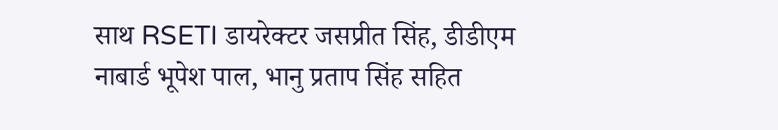साथ RSETI डायरेक्टर जसप्रीत सिंह, डीडीएम नाबार्ड भूपेश पाल, भानु प्रताप सिंह सहित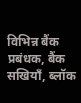विभिन्न बैंक प्रबंधक, बैंक सखियाँ, ब्लॉक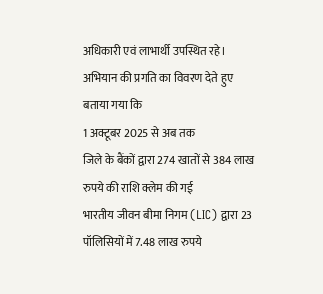अधिकारी एवं लाभार्थी उपस्थित रहे।
अभियान की प्रगति का विवरण देते हुए बताया गया कि
1 अक्टूबर 2025 से अब तक
जिले के बैंकों द्वारा 274 खातों से 384 लाख रुपये की राशि क्लेम की गई
भारतीय जीवन बीमा निगम (LIC) द्वारा 23 पॉलिसियों में 7.48 लाख रुपये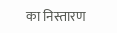का निस्तारण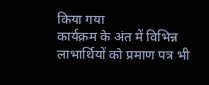किया गया
कार्यक्रम के अंत में विभिन्न लाभार्थियों को प्रमाण पत्र भी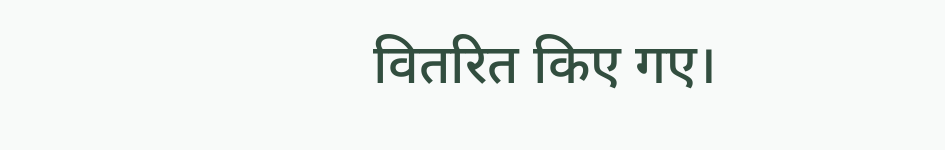वितरित किए गए।